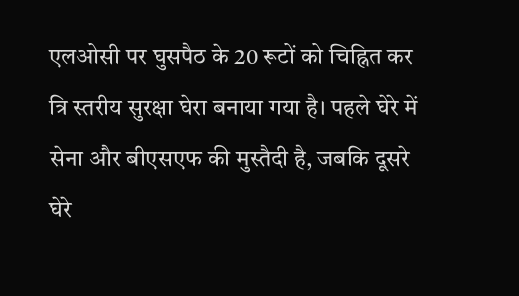एलओसी पर घुसपैठ के 20 रूटों को चिह्नित कर त्रि स्तरीय सुरक्षा घेरा बनाया गया है। पहले घेरे में सेना और बीएसएफ की मुस्तैदी है, जबकि दूसरे घेरे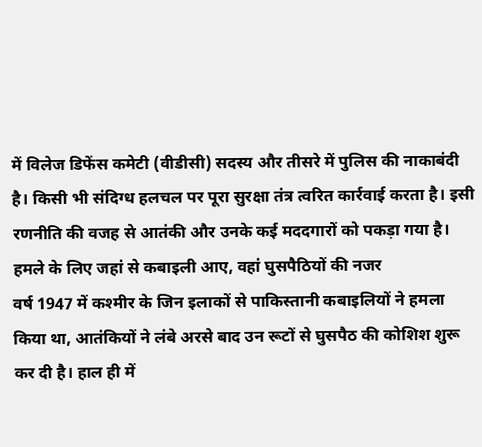में विलेज डिफेंस कमेटी (वीडीसी) सदस्य और तीसरे में पुलिस की नाकाबंदी है। किसी भी संदिग्ध हलचल पर पूरा सुरक्षा तंत्र त्वरित कार्रवाई करता है। इसी रणनीति की वजह से आतंकी और उनके कई मददगारों को पकड़ा गया है।
हमले के लिए जहां से कबाइली आए, वहां घुसपैठियों की नजर
वर्ष 1947 में कश्मीर के जिन इलाकों से पाकिस्तानी कबाइलियों ने हमला किया था, आतंकियों ने लंबे अरसे बाद उन रूटों से घुसपैठ की कोशिश शुरू कर दी है। हाल ही में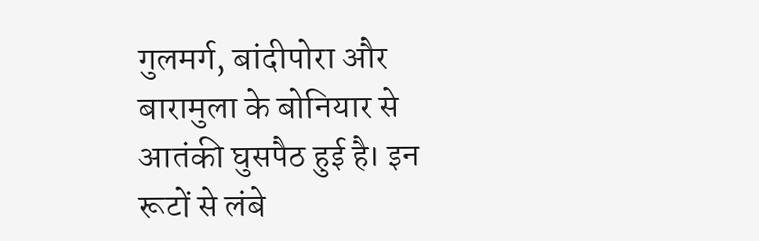गुलमर्ग, बांदीपोरा और बारामुला के बोनियार से आतंकी घुसपैठ हुई है। इन रूटों से लंबे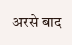अरसे बाद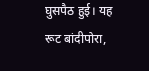घुसपैठ हुई। यह रूट बांदीपोरा,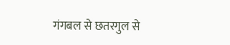गंगबल से छतरगुल से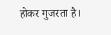होकर गुजरता है।